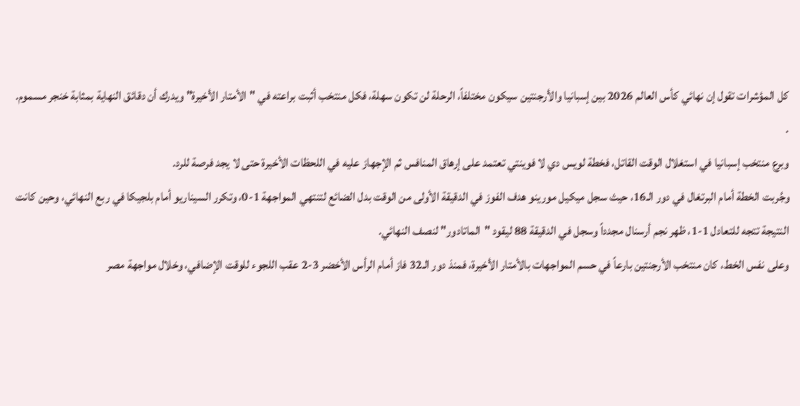كل المؤشرات تقول إن نهائي كأس العالم 2026 بين إسبانيا والأرجنتين سيكون مختلفاً، الرحلة لن تكون سهلة، فكل منتخب أثبت براعته في "الأمتار الأخيرة" ويدرك أن دقائق النهاية بمثابة خنجر مسموم.
.
وبرع منتخب إسبانيا في استغلال الوقت القاتل، فخطة لويس دي لا فوينتي تعتمد على إرهاق المنافس ثم الإجهاز عليه في اللحظات الأخيرة حتى لا يجد فرصة للرد.
وجُربت الخطة أمام البرتغال في دور الـ16، حيث سجل ميكيل مورينو هدف الفوز في الدقيقة الأولى من الوقت بدل الضائع لتنتهي المواجهة 1-0، وتكرر السيناريو أمام بلجيكا في ربع النهائي، وحين كانت النتيجة تتجه للتعادل 1-1، ظهر نجم أرسنال مجدداً وسجل في الدقيقة 88 ليقود "الماتادور" لنصف النهائي.
وعلى نفس الخط، كان منتخب الأرجنتين بارعاً في حسم المواجهات بالأمتار الأخيرة، فمنذ دور الـ32 فاز أمام الرأس الأخضر 3-2 عقب اللجوء للوقت الإضافي، وخلال مواجهة مصر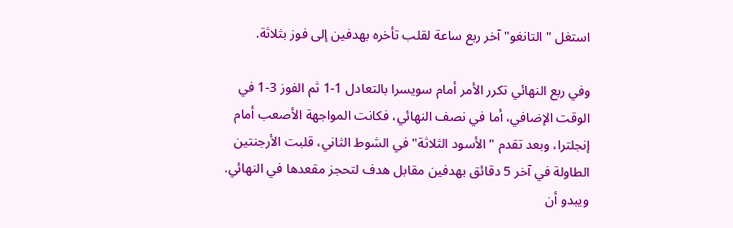استغل "التانغو" آخر ربع ساعة لقلب تأخره بهدفين إلى فوز بثلاثة.

وفي ربع النهائي تكرر الأمر أمام سويسرا بالتعادل 1-1 ثم الفوز 3-1 في الوقت الإضافي، أما في نصف النهائي، فكانت المواجهة الأصعب أمام إنجلترا، وبعد تقدم "الأسود الثلاثة" في الشوط الثاني، قلبت الأرجنتين الطاولة في آخر 5 دقائق بهدفين مقابل هدف لتحجز مقعدها في النهائي.
ويبدو أن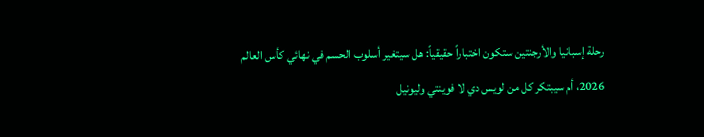رحلة إسبانيا والأرجنتين ستكون اختباراً حقيقياً: هل سيتغير أسلوب الحسم في نهائي كأس العالم 2026، أم سيبتكر كل من لويس دي لا فوينتي وليونيل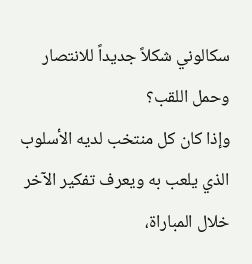سكالوني شكلاً جديداً للانتصار وحمل اللقب؟
وإذا كان كل منتخب لديه الأسلوب الذي يلعب به ويعرف تفكير الآخر خلال المباراة،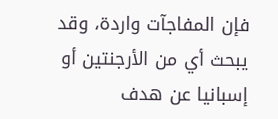فإن المفاجآت واردة، وقد يبحث أي من الأرجنتين أو إسبانيا عن هدف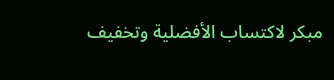مبكر لاكتساب الأفضلية وتخفيف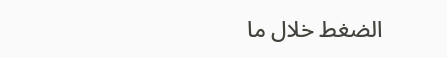الضغط خلال ما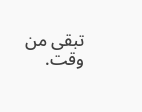تبقى من وقت.